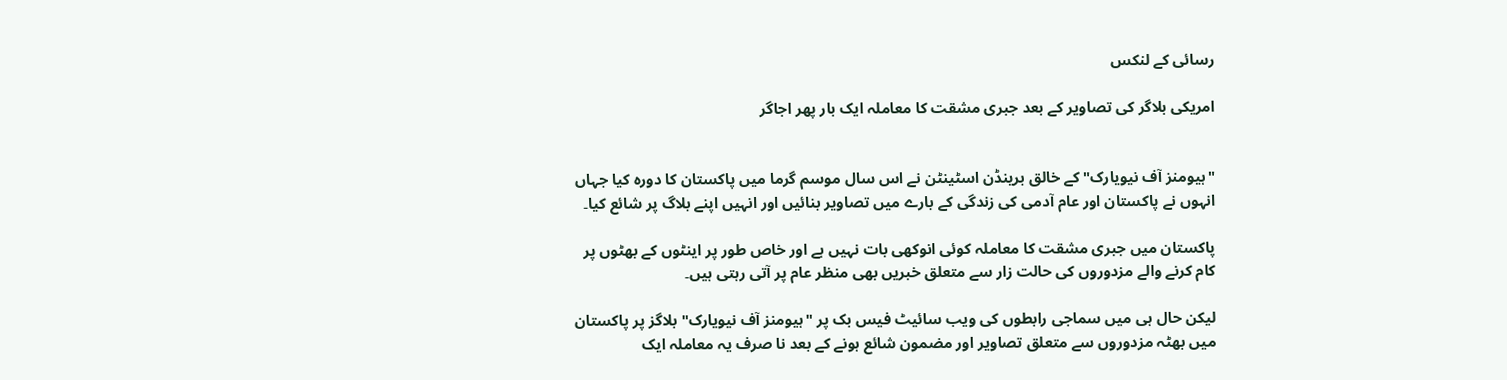رسائی کے لنکس

امریکی بلاگر کی تصاویر کے بعد جبری مشقت کا معاملہ ایک بار پھر اجاگر


"ہیومنز آف نیویارک" کے خالق برینڈن اسٹینٹن نے اس سال موسم گرما میں پاکستان کا دورہ کیا جہاں انہوں نے پاکستان اور عام آدمی کی زندگی کے بارے میں تصاویر بنائیں اور انہیں اپنے بلاگ پر شائع کیا۔

پاکستان میں جبری مشقت کا معاملہ کوئی انوکھی بات نہیں ہے اور خاص طور پر اینٹوں کے بھٹوں پر کام کرنے والے مزدوروں کی حالت زار سے متعلق خبریں بھی منظر عام پر آتی رہتی ہیں۔

لیکن حال ہی میں سماجی رابطوں کی ویب سائیٹ فیس بک پر "ہیومنز آف نیویارک" بلاگز پر پاکستان میں بھٹہ مزدوروں سے متعلق تصاویر اور مضمون شائع ہونے کے بعد نا صرف یہ معاملہ ایک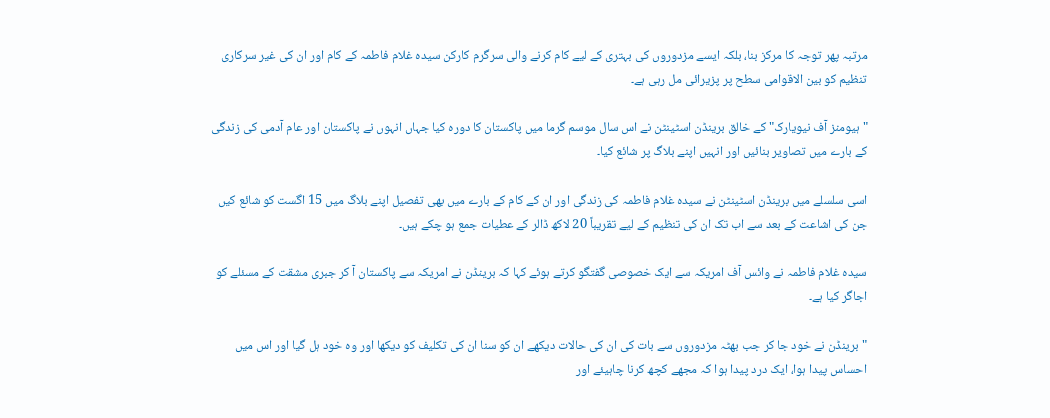مرتبہ پھر توجہ کا مرکز بنا، بلکہ ایسے مزدوروں کی بہتری کے لیے کام کرنے والی سرگرم کارکن سیدہ غلام فاطمہ کے کام اور ان کی غیر سرکاری تنظیم کو بین الاقوامی سطح پر پزیرائی مل رہی ہے۔

"ہیومنز آف نیویارک" کے خالق برینڈن اسٹینٹن نے اس سال موسم گرما میں پاکستان کا دورہ کیا جہاں انہوں نے پاکستان اور عام آدمی کی زندگی کے بارے میں تصاویر بنائیں اور انہیں اپنے بلاگ پر شائع کیا۔

اسی سلسلے میں برینڈن اسٹینٹن نے سیدہ غلام فاطمہ کی زندگی اور ان کے کام کے بارے میں بھی تفصیل اپنے بلاگ میں 15 اگست کو شائع کیں جن کی اشاعت کے بعد سے اب تک ان کی تنظیم کے لیے تقریباً 20 لاکھ ڈالر کے عطیات جمع ہو چکے ہیں۔

سیدہ غلام فاطمہ نے وائس آف امریکہ سے ایک خصوصی گفتگو کرتے ہوئے کہا کہ برینڈن نے امریکہ سے پاکستان آ کر جبری مشقت کے مسئلے کو اجاگر کیا ہے۔

"برینڈن نے خود جا کر جب بھٹہ مزدوروں سے بات کی ان کی حالات دیکھے ان کو سنا ان کی تکلیف کو دیکھا اور وہ خود ہل گیا اور اس میں احساس پیدا ہوا، ایک درد پیدا ہوا کہ مجھے کچھ کرنا چاہیئے اور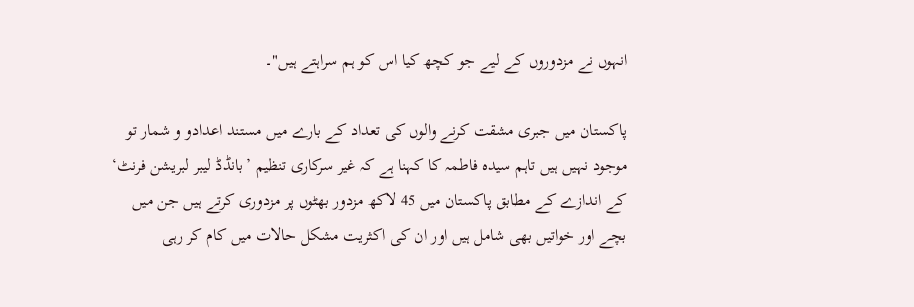انہوں نے مزدوروں کے لیے جو کچھ کیا اس کو ہم سراہتے ہیں"۔

پاکستان میں جبری مشقت کرنے والوں کی تعداد کے بارے میں مستند اعدادو و شمار تو موجود نہیں ہیں تاہم سیدہ فاطمہ کا کہنا ہے کہ غیر سرکاری تنظیم ’بانڈڈ لیبر لبریشن فرنٹ‘ کے اندازے کے مطابق پاکستان میں 45 لاکھ مزدور بھٹوں پر مزدوری کرتے ہیں جن میں بچے اور خواتیں بھی شامل ہیں اور ان کی اکثریت مشکل حالات میں کام کر رہی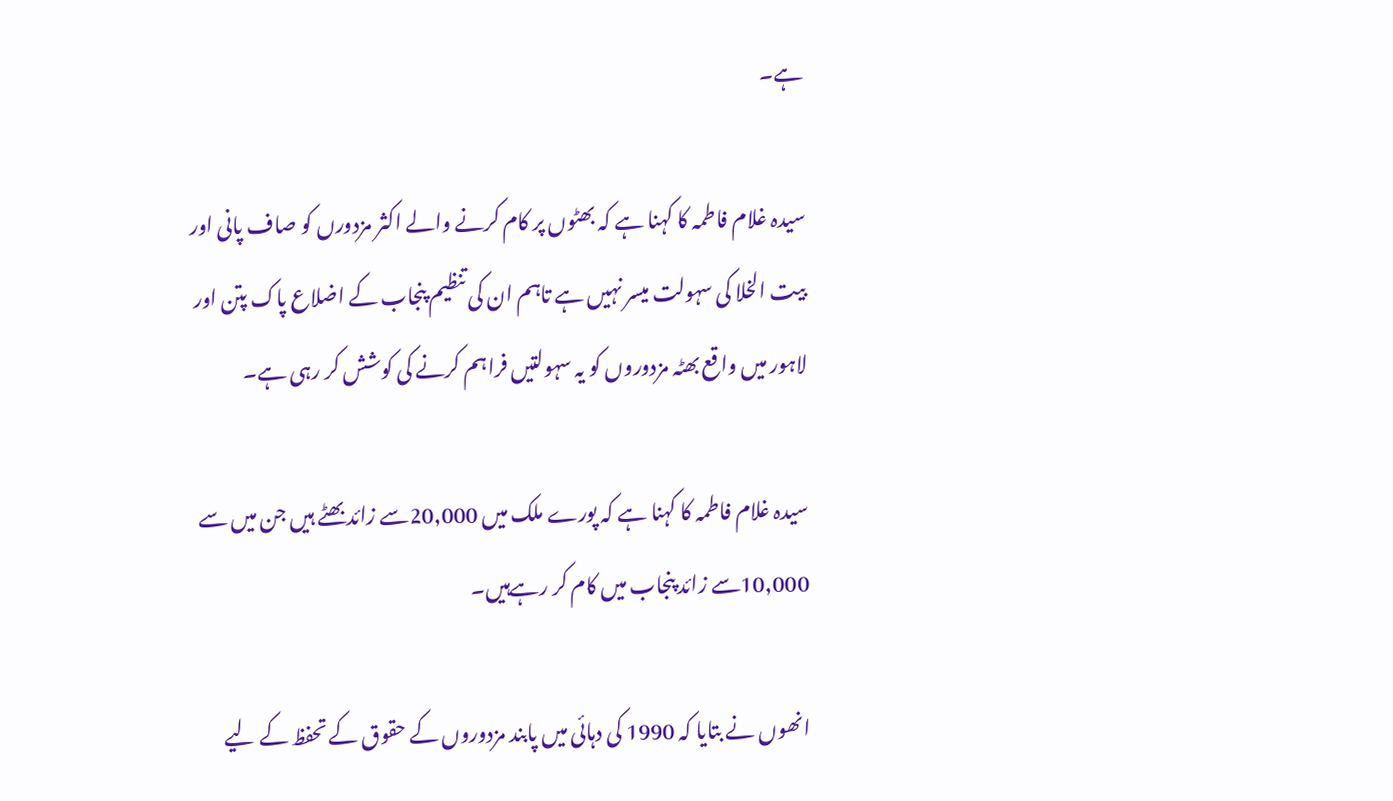ہے۔

سیدہ غلام فاطمہ کا کہنا ہے کہ بھٹوں پر کام کرنے والے اکثر مزدورں کو صاف پانی اور بیت الخلا کی سہولت میسر نہیں ہے تاہم ان کی تنظیم پنجاب کے اضلاع پاک پتن اور لاہور میں واقع بھٹہ مزدوروں کو یہ سہولتیں فراہم کرنے کی کوشش کر رہی ہے۔

سیدہ غلام فاطمہ کا کہنا ہے کہ پورے ملک میں 20,000سے زائد بھٹے ہیں جن میں سے 10,000سے زائد پنجاب میں کام کر رہےہیں۔

انھوں نے بتایا کہ 1990 کی دہائی میں پابند مزدوروں کے حقوق کے تحفظ کے لیے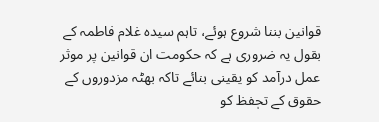قوانین بننا شروع ہوئے، تاہم سیدہ غلام فاطمہ کے بقول یہ ضروری ہے کہ حکومت ان قوانین پر موثر عمل درآمد کو یقینی بنائے تاکہ بھٹہ مزدوروں کے حقوق کے تحٖفظ کو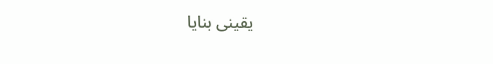یقینی بنایا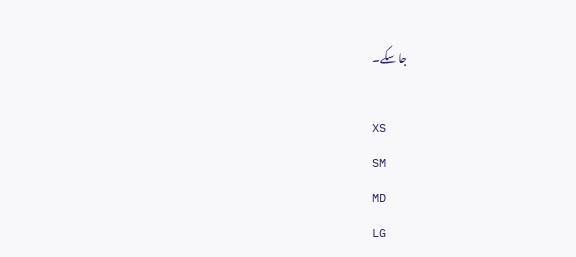جا سکے۔

XS
SM
MD
LG